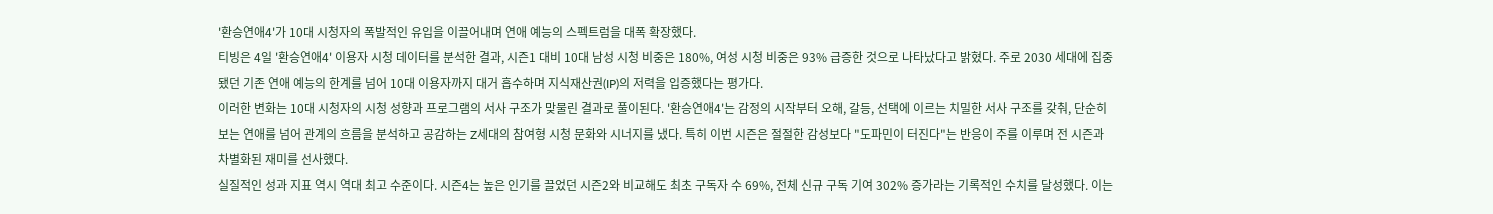'환승연애4'가 10대 시청자의 폭발적인 유입을 이끌어내며 연애 예능의 스펙트럼을 대폭 확장했다.
티빙은 4일 '환승연애4' 이용자 시청 데이터를 분석한 결과, 시즌1 대비 10대 남성 시청 비중은 180%, 여성 시청 비중은 93% 급증한 것으로 나타났다고 밝혔다. 주로 2030 세대에 집중됐던 기존 연애 예능의 한계를 넘어 10대 이용자까지 대거 흡수하며 지식재산권(IP)의 저력을 입증했다는 평가다.
이러한 변화는 10대 시청자의 시청 성향과 프로그램의 서사 구조가 맞물린 결과로 풀이된다. '환승연애4'는 감정의 시작부터 오해, 갈등, 선택에 이르는 치밀한 서사 구조를 갖춰, 단순히 보는 연애를 넘어 관계의 흐름을 분석하고 공감하는 Z세대의 참여형 시청 문화와 시너지를 냈다. 특히 이번 시즌은 절절한 감성보다 "도파민이 터진다"는 반응이 주를 이루며 전 시즌과 차별화된 재미를 선사했다.
실질적인 성과 지표 역시 역대 최고 수준이다. 시즌4는 높은 인기를 끌었던 시즌2와 비교해도 최초 구독자 수 69%, 전체 신규 구독 기여 302% 증가라는 기록적인 수치를 달성했다. 이는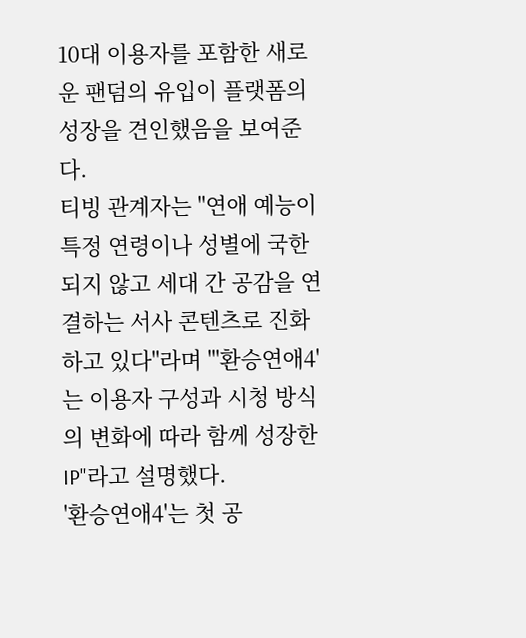10대 이용자를 포함한 새로운 팬덤의 유입이 플랫폼의 성장을 견인했음을 보여준다.
티빙 관계자는 "연애 예능이 특정 연령이나 성별에 국한되지 않고 세대 간 공감을 연결하는 서사 콘텐츠로 진화하고 있다"라며 "'환승연애4'는 이용자 구성과 시청 방식의 변화에 따라 함께 성장한 IP"라고 설명했다.
'환승연애4'는 첫 공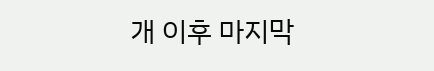개 이후 마지막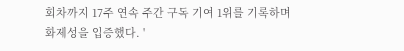회차까지 17주 연속 주간 구독 기여 1위를 기록하며 화제성을 입증했다. '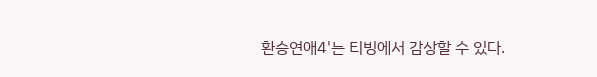환승연애4'는 티빙에서 감상할 수 있다.